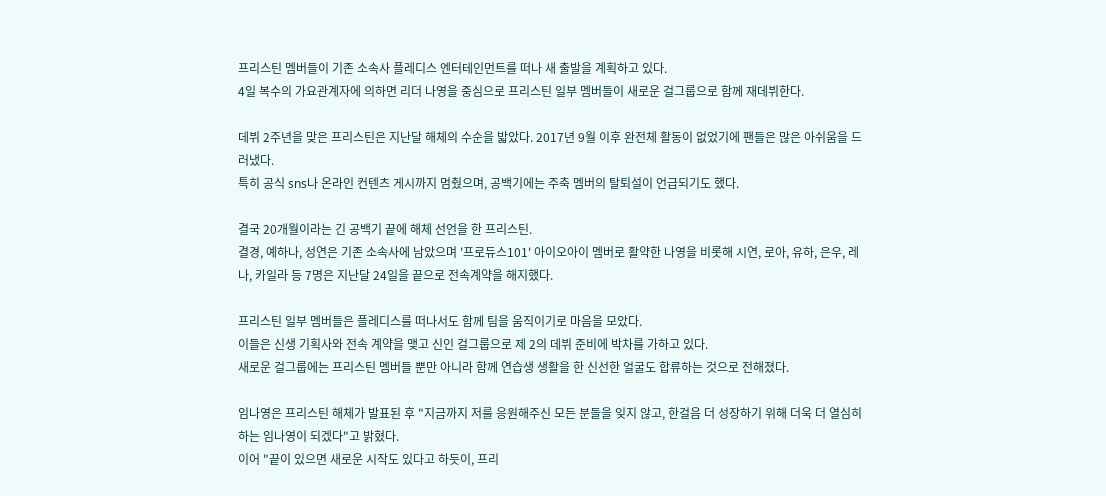프리스틴 멤버들이 기존 소속사 플레디스 엔터테인먼트를 떠나 새 출발을 계획하고 있다.
4일 복수의 가요관계자에 의하면 리더 나영을 중심으로 프리스틴 일부 멤버들이 새로운 걸그룹으로 함께 재데뷔한다.

데뷔 2주년을 맞은 프리스틴은 지난달 해체의 수순을 밟았다. 2017년 9월 이후 완전체 활동이 없었기에 팬들은 많은 아쉬움을 드러냈다.
특히 공식 sns나 온라인 컨텐츠 게시까지 멈췄으며, 공백기에는 주축 멤버의 탈퇴설이 언급되기도 했다.

결국 20개월이라는 긴 공백기 끝에 해체 선언을 한 프리스틴.
결경, 예하나, 성연은 기존 소속사에 남았으며 '프로듀스101' 아이오아이 멤버로 활약한 나영을 비롯해 시연, 로아, 유하, 은우, 레나, 카일라 등 7명은 지난달 24일을 끝으로 전속계약을 해지했다.

프리스틴 일부 멤버들은 플레디스를 떠나서도 함께 팀을 움직이기로 마음을 모았다.
이들은 신생 기획사와 전속 계약을 맺고 신인 걸그룹으로 제 2의 데뷔 준비에 박차를 가하고 있다.
새로운 걸그룹에는 프리스틴 멤버들 뿐만 아니라 함께 연습생 생활을 한 신선한 얼굴도 합류하는 것으로 전해졌다.

임나영은 프리스틴 해체가 발표된 후 "지금까지 저를 응원해주신 모든 분들을 잊지 않고, 한걸음 더 성장하기 위해 더욱 더 열심히 하는 임나영이 되겠다"고 밝혔다.
이어 "끝이 있으면 새로운 시작도 있다고 하듯이, 프리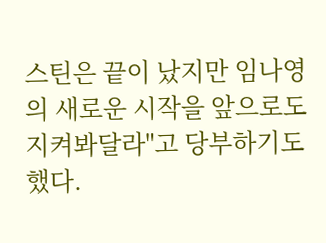스틴은 끝이 났지만 임나영의 새로운 시작을 앞으로도 지켜봐달라"고 당부하기도 했다.